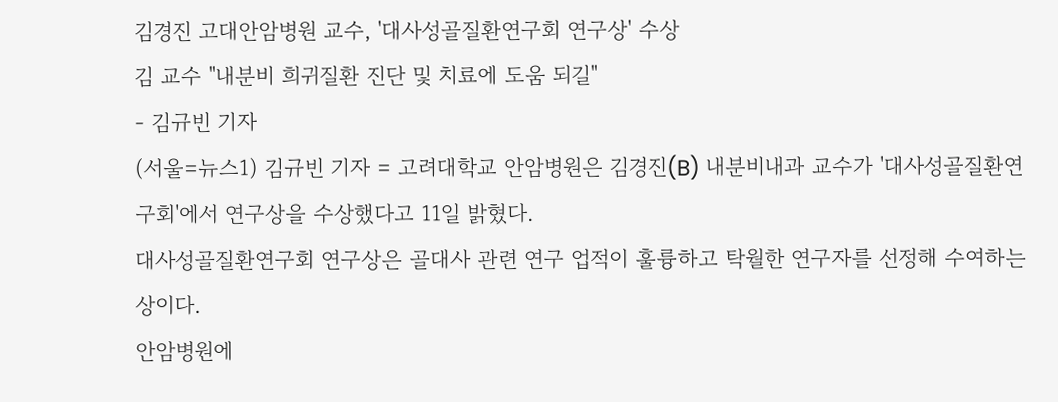김경진 고대안암병원 교수, '대사성골질환연구회 연구상' 수상
김 교수 "내분비 희귀질환 진단 및 치료에 도움 되길"
- 김규빈 기자
(서울=뉴스1) 김규빈 기자 = 고려대학교 안암병원은 김경진(B) 내분비내과 교수가 '대사성골질환연구회'에서 연구상을 수상했다고 11일 밝혔다.
대사성골질환연구회 연구상은 골대사 관련 연구 업적이 훌륭하고 탁월한 연구자를 선정해 수여하는 상이다.
안암병원에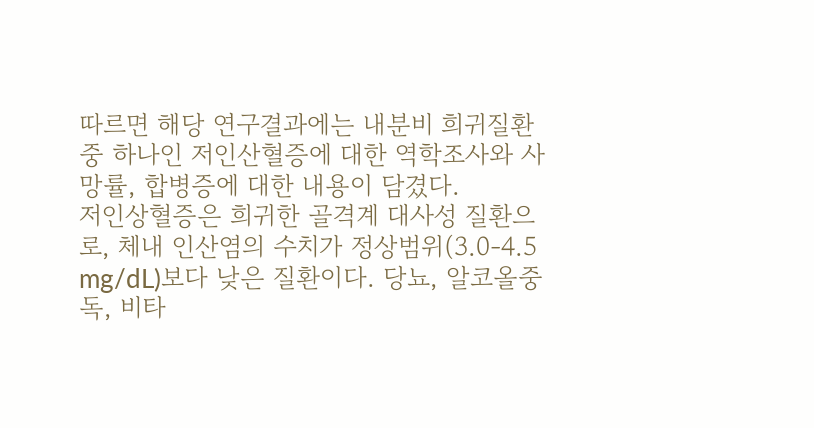따르면 해당 연구결과에는 내분비 희귀질환 중 하나인 저인산혈증에 대한 역학조사와 사망률, 합병증에 대한 내용이 담겼다.
저인상혈증은 희귀한 골격계 대사성 질환으로, 체내 인산염의 수치가 정상범위(3.0-4.5 mg/dL)보다 낮은 질환이다. 당뇨, 알코올중독, 비타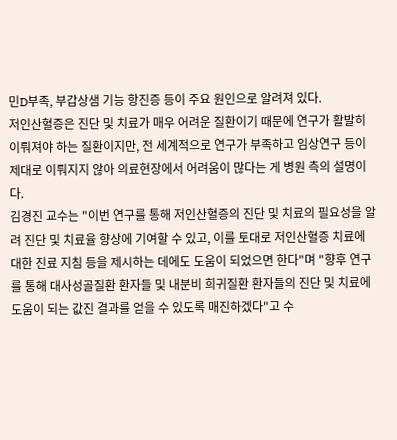민D부족, 부갑상샘 기능 항진증 등이 주요 원인으로 알려져 있다.
저인산혈증은 진단 및 치료가 매우 어려운 질환이기 때문에 연구가 활발히 이뤄져야 하는 질환이지만, 전 세계적으로 연구가 부족하고 임상연구 등이 제대로 이뤄지지 않아 의료현장에서 어려움이 많다는 게 병원 측의 설명이다.
김경진 교수는 "이번 연구를 통해 저인산혈증의 진단 및 치료의 필요성을 알려 진단 및 치료율 향상에 기여할 수 있고, 이를 토대로 저인산혈증 치료에 대한 진료 지침 등을 제시하는 데에도 도움이 되었으면 한다"며 "향후 연구를 통해 대사성골질환 환자들 및 내분비 희귀질환 환자들의 진단 및 치료에 도움이 되는 값진 결과를 얻을 수 있도록 매진하겠다"고 수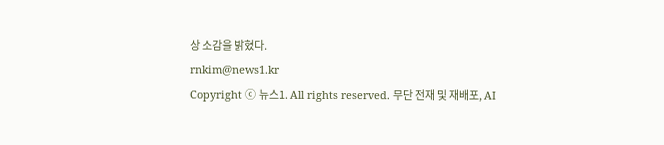상 소감을 밝혔다.
rnkim@news1.kr
Copyright ⓒ 뉴스1. All rights reserved. 무단 전재 및 재배포, AI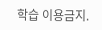학습 이용금지.